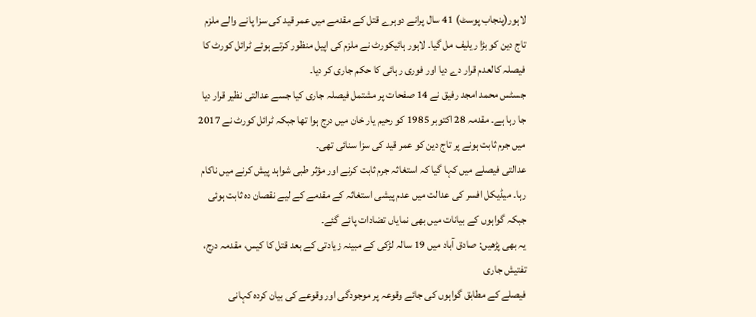لاہور(پنجاب پوسٹ) 41 سال پرانے دوہرے قتل کے مقدمے میں عمر قید کی سزا پانے والے ملزم تاج دین کو بڑا ریلیف مل گیا۔ لاہور ہائیکورٹ نے ملزم کی اپیل منظور کرتے ہوئے ٹرائل کورٹ کا فیصلہ کالعدم قرار دے دیا اور فوری رہائی کا حکم جاری کر دیا۔
جسٹس محمد امجد رفیق نے 14 صفحات پر مشتمل فیصلہ جاری کیا جسے عدالتی نظیر قرار دیا جا رہا ہے۔ مقدمہ 28 اکتوبر 1985 کو رحیم یار خان میں درج ہوا تھا جبکہ ٹرائل کورٹ نے 2017 میں جرم ثابت ہونے پر تاج دین کو عمر قید کی سزا سنائی تھی۔
عدالتی فیصلے میں کہا گیا کہ استغاثہ جرم ثابت کرنے اور مؤثر طبی شواہد پیش کرنے میں ناکام رہا۔ میڈیکل افسر کی عدالت میں عدم پیشی استغاثہ کے مقدمے کے لیے نقصان دہ ثابت ہوئی جبکہ گواہوں کے بیانات میں بھی نمایاں تضادات پائے گئے۔
یہ بھی پڑھیں: صادق آباد میں 19 سالہ لڑکی کے مبینہ زیادتی کے بعد قتل کا کیس، مقدمہ درج، تفتیش جاری
فیصلے کے مطابق گواہوں کی جائے وقوعہ پر موجودگی اور وقوعے کی بیان کردہ کہانی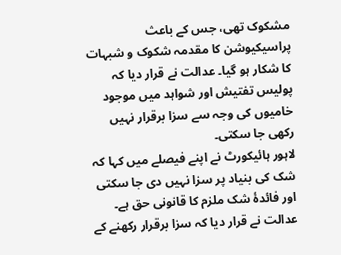مشکوک تھی، جس کے باعث پراسیکیوشن کا مقدمہ شکوک و شبہات کا شکار ہو گیا۔ عدالت نے قرار دیا کہ پولیس تفتیش اور شواہد میں موجود خامیوں کی وجہ سے سزا برقرار نہیں رکھی جا سکتی۔
لاہور ہائیکورٹ نے اپنے فیصلے میں کہا کہ شک کی بنیاد پر سزا نہیں دی جا سکتی اور فائدۂ شک ملزم کا قانونی حق ہے۔ عدالت نے قرار دیا کہ سزا برقرار رکھنے کے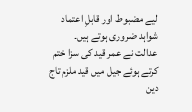لیے مضبوط اور قابلِ اعتماد شواہد ضروری ہوتے ہیں۔
عدالت نے عمر قید کی سزا ختم کرتے ہوئے جیل میں قید ملزم تاج دین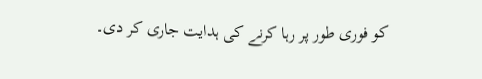کو فوری طور پر رہا کرنے کی ہدایت جاری کر دی۔